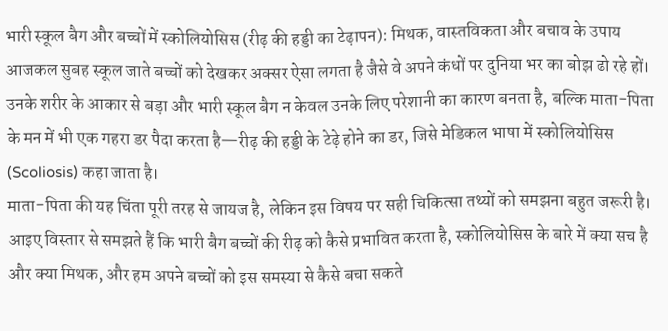भारी स्कूल बैग और बच्चों में स्कोलियोसिस (रीढ़ की हड्डी का टेढ़ापन): मिथक, वास्तविकता और बचाव के उपाय
आजकल सुबह स्कूल जाते बच्चों को देखकर अक्सर ऐसा लगता है जैसे वे अपने कंधों पर दुनिया भर का बोझ ढो रहे हों। उनके शरीर के आकार से बड़ा और भारी स्कूल बैग न केवल उनके लिए परेशानी का कारण बनता है, बल्कि माता-पिता के मन में भी एक गहरा डर पैदा करता है—रीढ़ की हड्डी के टेढ़े होने का डर, जिसे मेडिकल भाषा में स्कोलियोसिस (Scoliosis) कहा जाता है।
माता-पिता की यह चिंता पूरी तरह से जायज है, लेकिन इस विषय पर सही चिकित्सा तथ्यों को समझना बहुत जरूरी है। आइए विस्तार से समझते हैं कि भारी बैग बच्चों की रीढ़ को कैसे प्रभावित करता है, स्कोलियोसिस के बारे में क्या सच है और क्या मिथक, और हम अपने बच्चों को इस समस्या से कैसे बचा सकते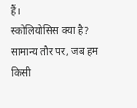हैं।
स्कोलियोसिस क्या है?
सामान्य तौर पर, जब हम किसी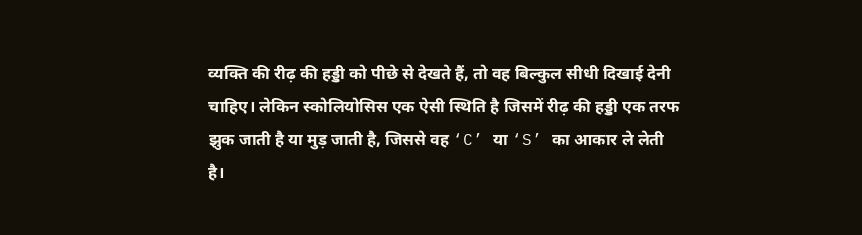व्यक्ति की रीढ़ की हड्डी को पीछे से देखते हैं, तो वह बिल्कुल सीधी दिखाई देनी चाहिए। लेकिन स्कोलियोसिस एक ऐसी स्थिति है जिसमें रीढ़ की हड्डी एक तरफ झुक जाती है या मुड़ जाती है, जिससे वह ‘C’ या ‘S’ का आकार ले लेती है।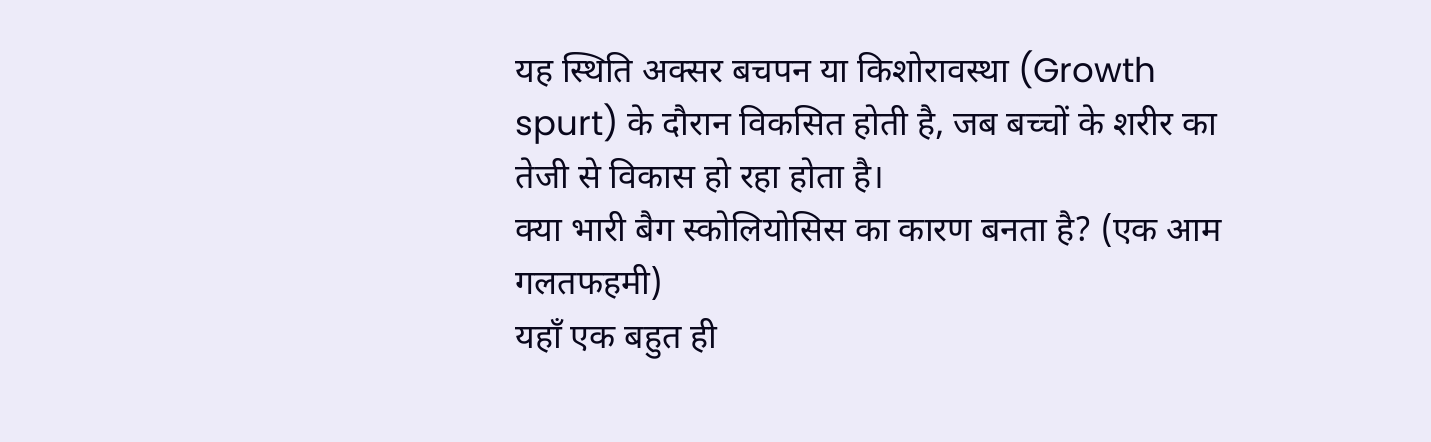यह स्थिति अक्सर बचपन या किशोरावस्था (Growth spurt) के दौरान विकसित होती है, जब बच्चों के शरीर का तेजी से विकास हो रहा होता है।
क्या भारी बैग स्कोलियोसिस का कारण बनता है? (एक आम गलतफहमी)
यहाँ एक बहुत ही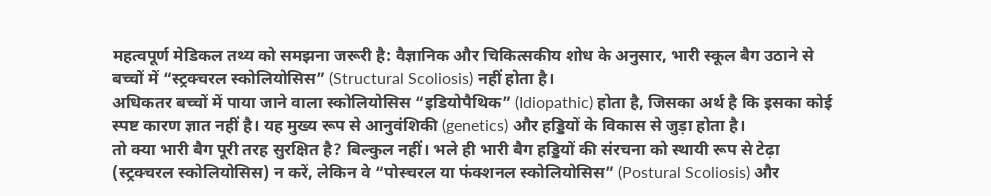महत्वपूर्ण मेडिकल तथ्य को समझना जरूरी है: वैज्ञानिक और चिकित्सकीय शोध के अनुसार, भारी स्कूल बैग उठाने से बच्चों में “स्ट्रक्चरल स्कोलियोसिस” (Structural Scoliosis) नहीं होता है।
अधिकतर बच्चों में पाया जाने वाला स्कोलियोसिस “इडियोपैथिक” (Idiopathic) होता है, जिसका अर्थ है कि इसका कोई स्पष्ट कारण ज्ञात नहीं है। यह मुख्य रूप से आनुवंशिकी (genetics) और हड्डियों के विकास से जुड़ा होता है।
तो क्या भारी बैग पूरी तरह सुरक्षित है? बिल्कुल नहीं। भले ही भारी बैग हड्डियों की संरचना को स्थायी रूप से टेढ़ा (स्ट्रक्चरल स्कोलियोसिस) न करें, लेकिन वे “पोस्चरल या फंक्शनल स्कोलियोसिस” (Postural Scoliosis) और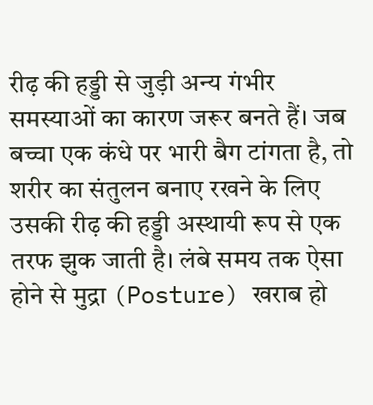रीढ़ की हड्डी से जुड़ी अन्य गंभीर समस्याओं का कारण जरूर बनते हैं। जब बच्चा एक कंधे पर भारी बैग टांगता है, तो शरीर का संतुलन बनाए रखने के लिए उसकी रीढ़ की हड्डी अस्थायी रूप से एक तरफ झुक जाती है। लंबे समय तक ऐसा होने से मुद्रा (Posture) खराब हो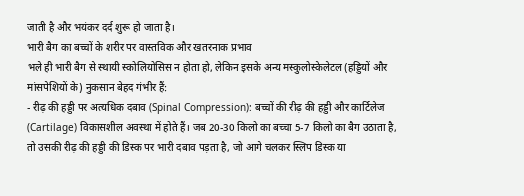जाती है और भयंकर दर्द शुरू हो जाता है।
भारी बैग का बच्चों के शरीर पर वास्तविक और खतरनाक प्रभाव
भले ही भारी बैग से स्थायी स्कोलियोसिस न होता हो, लेकिन इसके अन्य मस्कुलोस्केलेटल (हड्डियों और मांसपेशियों के) नुकसान बेहद गंभीर हैं:
- रीढ़ की हड्डी पर अत्यधिक दबाव (Spinal Compression): बच्चों की रीढ़ की हड्डी और कार्टिलेज (Cartilage) विकासशील अवस्था में होते हैं। जब 20-30 किलो का बच्चा 5-7 किलो का बैग उठाता है, तो उसकी रीढ़ की हड्डी की डिस्क पर भारी दबाव पड़ता है, जो आगे चलकर स्लिप डिस्क या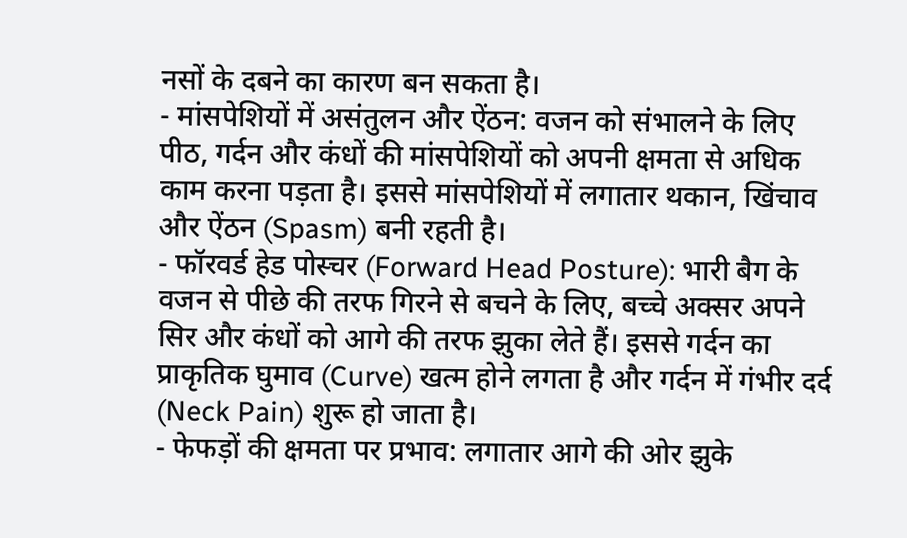नसों के दबने का कारण बन सकता है।
- मांसपेशियों में असंतुलन और ऐंठन: वजन को संभालने के लिए पीठ, गर्दन और कंधों की मांसपेशियों को अपनी क्षमता से अधिक काम करना पड़ता है। इससे मांसपेशियों में लगातार थकान, खिंचाव और ऐंठन (Spasm) बनी रहती है।
- फॉरवर्ड हेड पोस्चर (Forward Head Posture): भारी बैग के वजन से पीछे की तरफ गिरने से बचने के लिए, बच्चे अक्सर अपने सिर और कंधों को आगे की तरफ झुका लेते हैं। इससे गर्दन का प्राकृतिक घुमाव (Curve) खत्म होने लगता है और गर्दन में गंभीर दर्द (Neck Pain) शुरू हो जाता है।
- फेफड़ों की क्षमता पर प्रभाव: लगातार आगे की ओर झुके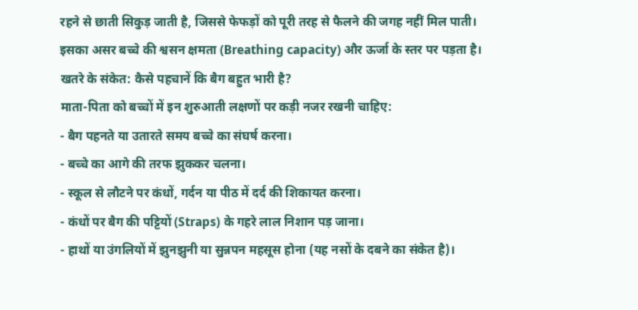रहने से छाती सिकुड़ जाती है, जिससे फेफड़ों को पूरी तरह से फैलने की जगह नहीं मिल पाती। इसका असर बच्चे की श्वसन क्षमता (Breathing capacity) और ऊर्जा के स्तर पर पड़ता है।
खतरे के संकेत: कैसे पहचानें कि बैग बहुत भारी है?
माता-पिता को बच्चों में इन शुरुआती लक्षणों पर कड़ी नजर रखनी चाहिए:
- बैग पहनते या उतारते समय बच्चे का संघर्ष करना।
- बच्चे का आगे की तरफ झुककर चलना।
- स्कूल से लौटने पर कंधों, गर्दन या पीठ में दर्द की शिकायत करना।
- कंधों पर बैग की पट्टियों (Straps) के गहरे लाल निशान पड़ जाना।
- हाथों या उंगलियों में झुनझुनी या सुन्नपन महसूस होना (यह नसों के दबने का संकेत है)।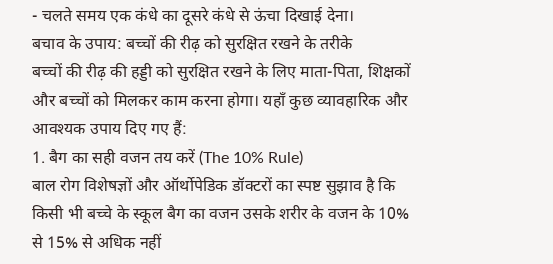- चलते समय एक कंधे का दूसरे कंधे से ऊंचा दिखाई देना।
बचाव के उपाय: बच्चों की रीढ़ को सुरक्षित रखने के तरीके
बच्चों की रीढ़ की हड्डी को सुरक्षित रखने के लिए माता-पिता, शिक्षकों और बच्चों को मिलकर काम करना होगा। यहाँ कुछ व्यावहारिक और आवश्यक उपाय दिए गए हैं:
1. बैग का सही वजन तय करें (The 10% Rule)
बाल रोग विशेषज्ञों और ऑर्थोपेडिक डॉक्टरों का स्पष्ट सुझाव है कि किसी भी बच्चे के स्कूल बैग का वजन उसके शरीर के वजन के 10% से 15% से अधिक नहीं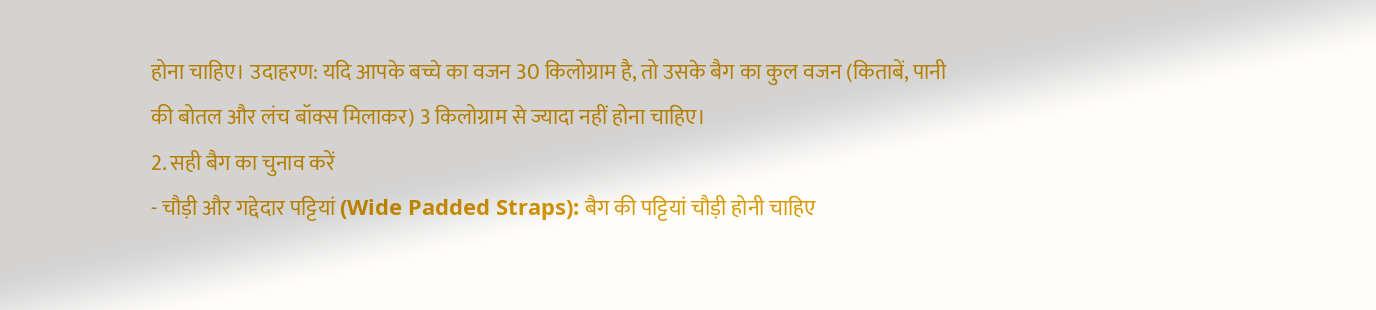होना चाहिए। उदाहरण: यदि आपके बच्चे का वजन 30 किलोग्राम है, तो उसके बैग का कुल वजन (किताबें, पानी की बोतल और लंच बॉक्स मिलाकर) 3 किलोग्राम से ज्यादा नहीं होना चाहिए।
2. सही बैग का चुनाव करें
- चौड़ी और गद्देदार पट्टियां (Wide Padded Straps): बैग की पट्टियां चौड़ी होनी चाहिए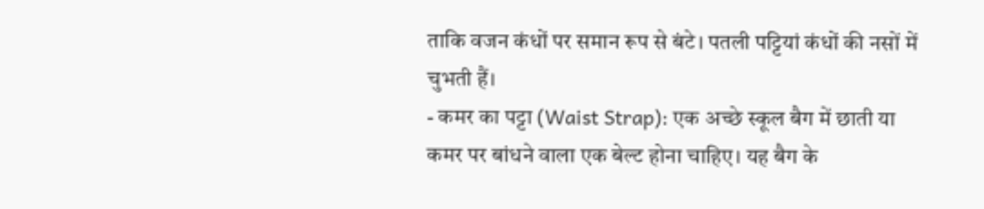ताकि वजन कंधों पर समान रूप से बंटे। पतली पट्टियां कंधों की नसों में चुभती हैं।
- कमर का पट्टा (Waist Strap): एक अच्छे स्कूल बैग में छाती या कमर पर बांधने वाला एक बेल्ट होना चाहिए। यह बैग के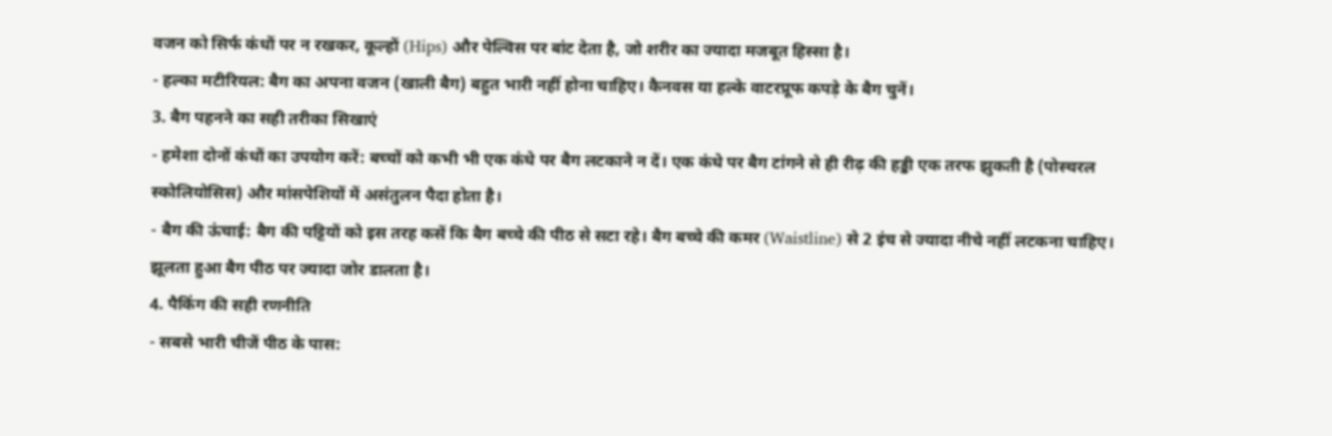वजन को सिर्फ कंधों पर न रखकर, कूल्हों (Hips) और पेल्विस पर बांट देता है, जो शरीर का ज्यादा मजबूत हिस्सा है।
- हल्का मटीरियल: बैग का अपना वजन (खाली बैग) बहुत भारी नहीं होना चाहिए। कैनवस या हल्के वाटरप्रूफ कपड़े के बैग चुनें।
3. बैग पहनने का सही तरीका सिखाएं
- हमेशा दोनों कंधों का उपयोग करें: बच्चों को कभी भी एक कंधे पर बैग लटकाने न दें। एक कंधे पर बैग टांगने से ही रीढ़ की हड्डी एक तरफ झुकती है (पोस्चरल स्कोलियोसिस) और मांसपेशियों में असंतुलन पैदा होता है।
- बैग की ऊंचाई: बैग की पट्टियों को इस तरह कसें कि बैग बच्चे की पीठ से सटा रहे। बैग बच्चे की कमर (Waistline) से 2 इंच से ज्यादा नीचे नहीं लटकना चाहिए। झूलता हुआ बैग पीठ पर ज्यादा जोर डालता है।
4. पैकिंग की सही रणनीति
- सबसे भारी चीजें पीठ के पास: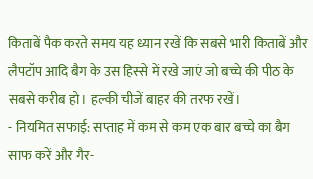किताबें पैक करते समय यह ध्यान रखें कि सबसे भारी किताबें और लैपटॉप आदि बैग के उस हिस्से में रखे जाएं जो बच्चे की पीठ के सबसे करीब हो। हल्की चीजें बाहर की तरफ रखें।
- नियमित सफाई: सप्ताह में कम से कम एक बार बच्चे का बैग साफ करें और गैर-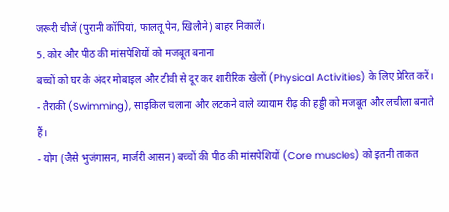जरूरी चीजें (पुरानी कॉपियां, फालतू पेन, खिलौने) बाहर निकालें।
5. कोर और पीठ की मांसपेशियों को मजबूत बनाना
बच्चों को घर के अंदर मोबाइल और टीवी से दूर कर शारीरिक खेलों (Physical Activities) के लिए प्रेरित करें।
- तैराकी (Swimming), साइकिल चलाना और लटकने वाले व्यायाम रीढ़ की हड्डी को मजबूत और लचीला बनाते हैं।
- योग (जैसे भुजंगासन, मार्जरी आसन) बच्चों की पीठ की मांसपेशियों (Core muscles) को इतनी ताकत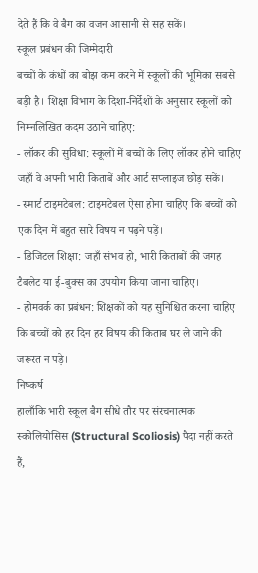देते हैं कि वे बैग का वजन आसानी से सह सकें।
स्कूल प्रबंधन की जिम्मेदारी
बच्चों के कंधों का बोझ कम करने में स्कूलों की भूमिका सबसे बड़ी है। शिक्षा विभाग के दिशा-निर्देशों के अनुसार स्कूलों को निम्नलिखित कदम उठाने चाहिए:
- लॉकर की सुविधा: स्कूलों में बच्चों के लिए लॉकर होने चाहिए जहाँ वे अपनी भारी किताबें और आर्ट सप्लाइज छोड़ सकें।
- स्मार्ट टाइमटेबल: टाइमटेबल ऐसा होना चाहिए कि बच्चों को एक दिन में बहुत सारे विषय न पढ़ने पड़ें।
- डिजिटल शिक्षा: जहाँ संभव हो, भारी किताबों की जगह टैबलेट या ई-बुक्स का उपयोग किया जाना चाहिए।
- होमवर्क का प्रबंधन: शिक्षकों को यह सुनिश्चित करना चाहिए कि बच्चों को हर दिन हर विषय की किताब घर ले जाने की जरूरत न पड़े।
निष्कर्ष
हालाँकि भारी स्कूल बैग सीधे तौर पर संरचनात्मक स्कोलियोसिस (Structural Scoliosis) पैदा नहीं करते हैं,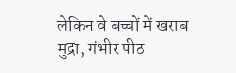लेकिन वे बच्चों में खराब मुद्रा, गंभीर पीठ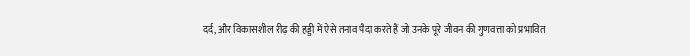दर्द, और विकासशील रीढ़ की हड्डी में ऐसे तनाव पैदा करते हैं जो उनके पूरे जीवन की गुणवत्ता को प्रभावित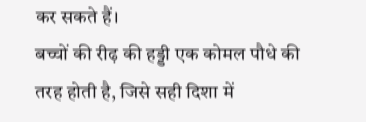कर सकते हैं।
बच्चों की रीढ़ की हड्डी एक कोमल पौधे की तरह होती है, जिसे सही दिशा में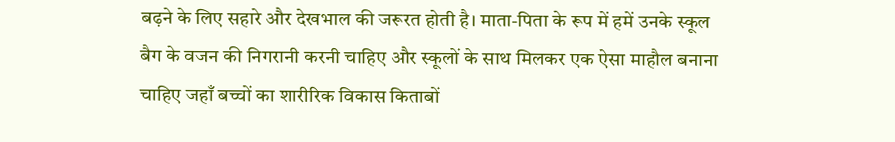बढ़ने के लिए सहारे और देखभाल की जरूरत होती है। माता-पिता के रूप में हमें उनके स्कूल बैग के वजन की निगरानी करनी चाहिए और स्कूलों के साथ मिलकर एक ऐसा माहौल बनाना चाहिए जहाँ बच्चों का शारीरिक विकास किताबों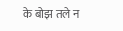के बोझ तले न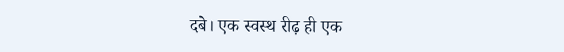दबे। एक स्वस्थ रीढ़ ही एक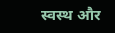स्वस्थ और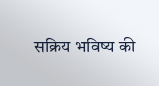सक्रिय भविष्य की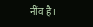नींव है।